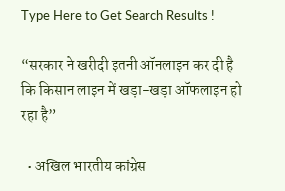Type Here to Get Search Results !

“सरकार ने खरीदी इतनी ऑनलाइन कर दी है कि किसान लाइन में खड़ा-खड़ा ऑफलाइन हो रहा है”

  • अखिल भारतीय कांग्रेस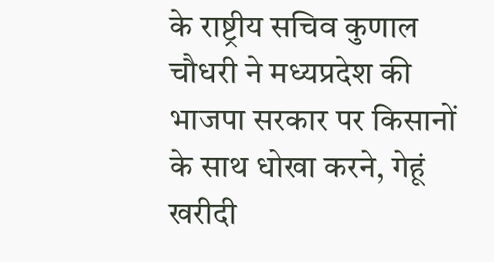के राष्ट्रीय सचिव कुणाल चौधरी ने मध्यप्रदेश की भाजपा सरकार पर किसानों के साथ धोखा करने, गेहूं खरीदी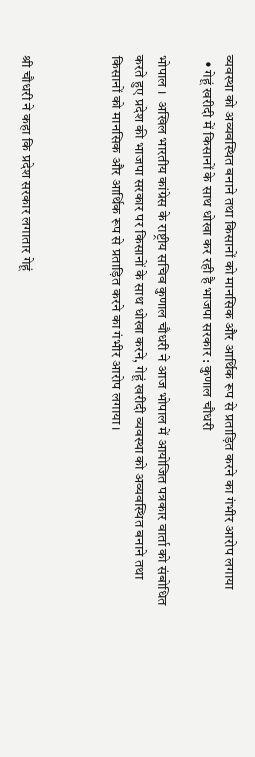व्यवस्था को अव्यवस्थित बनाने तथा किसानों को मानसिक और आर्थिक रूप से प्रताड़ित करने का गंभीर आरोप लगाया
  • गेहूं खरीदी में किसानों के साथ धोखा कर रही है भाजपा सरकार : कुणाल चौधरी

भोपाल ।  अखिल भारतीय कांग्रेस के राष्ट्रीय सचिव कुणाल चौधरी ने आज भोपाल में आयोजित पत्रकार वार्ता को संबोधित करते हुए प्रदेश की भाजपा सरकार पर किसानों के साथ धोखा करने, गेहूं खरीदी व्यवस्था को अव्यवस्थित बनाने तथा किसानों को मानसिक और आर्थिक रूप से प्रताड़ित करने का गंभीर आरोप लगाया।



श्री चौधरी ने कहा कि प्रदेश सरकार लगातार गेहूं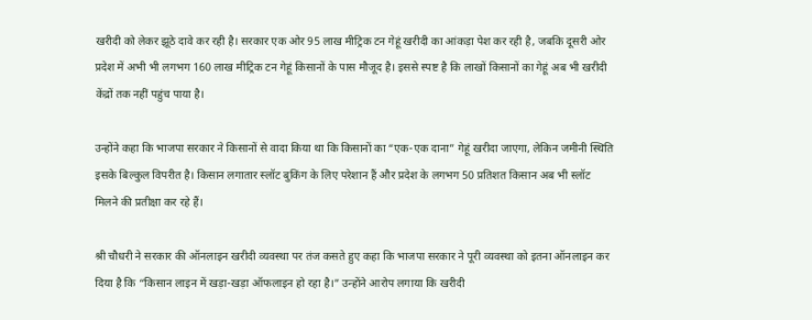खरीदी को लेकर झूठे दावे कर रही है। सरकार एक ओर 95 लाख मीट्रिक टन गेहूं खरीदी का आंकड़ा पेश कर रही है, जबकि दूसरी ओर प्रदेश में अभी भी लगभग 160 लाख मीट्रिक टन गेहूं किसानों के पास मौजूद है। इससे स्पष्ट है कि लाखों किसानों का गेहूं अब भी खरीदी केंद्रों तक नहीं पहुंच पाया है।

उन्होंने कहा कि भाजपा सरकार ने किसानों से वादा किया था कि किसानों का “एक-एक दाना” गेहूं खरीदा जाएगा, लेकिन जमीनी स्थिति इसके बिल्कुल विपरीत है। किसान लगातार स्लॉट बुकिंग के लिए परेशान हैं और प्रदेश के लगभग 50 प्रतिशत किसान अब भी स्लॉट मिलने की प्रतीक्षा कर रहे हैं।

श्री चौधरी ने सरकार की ऑनलाइन खरीदी व्यवस्था पर तंज कसते हुए कहा कि भाजपा सरकार ने पूरी व्यवस्था को इतना ऑनलाइन कर दिया है कि “किसान लाइन में खड़ा-खड़ा ऑफलाइन हो रहा है।” उन्होंने आरोप लगाया कि खरीदी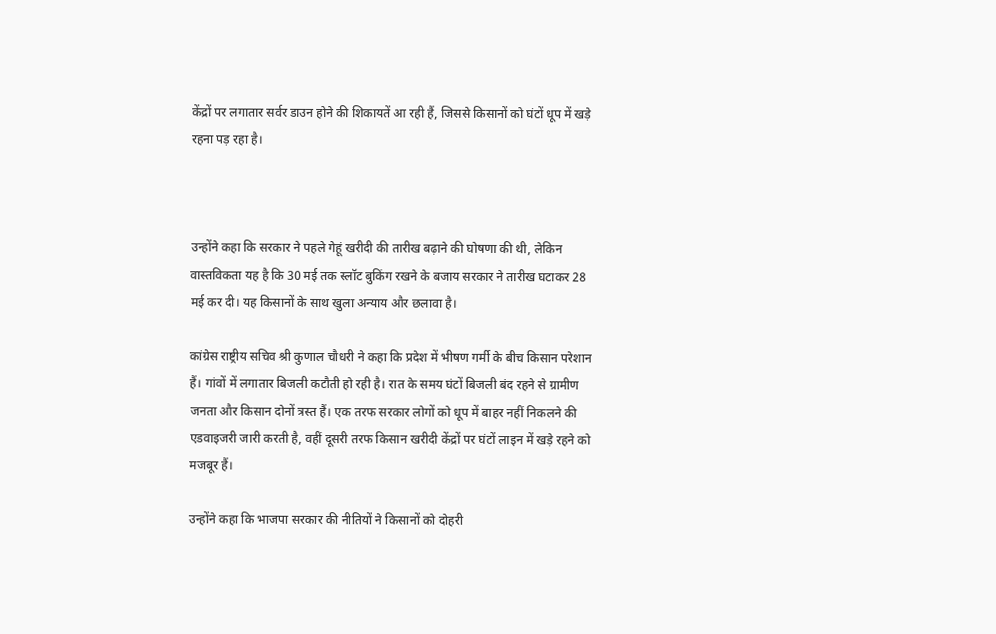केंद्रों पर लगातार सर्वर डाउन होने की शिकायतें आ रही हैं, जिससे किसानों को घंटों धूप में खड़े रहना पड़ रहा है।



उन्होंने कहा कि सरकार ने पहले गेहूं खरीदी की तारीख बढ़ाने की घोषणा की थी, लेकिन वास्तविकता यह है कि 30 मई तक स्लॉट बुकिंग रखने के बजाय सरकार ने तारीख घटाकर 28 मई कर दी। यह किसानों के साथ खुला अन्याय और छलावा है।

कांग्रेस राष्ट्रीय सचिव श्री कुणाल चौधरी ने कहा कि प्रदेश में भीषण गर्मी के बीच किसान परेशान हैं। गांवों में लगातार बिजली कटौती हो रही है। रात के समय घंटों बिजली बंद रहने से ग्रामीण जनता और किसान दोनों त्रस्त हैं। एक तरफ सरकार लोगों को धूप में बाहर नहीं निकलने की एडवाइजरी जारी करती है, वहीं दूसरी तरफ किसान खरीदी केंद्रों पर घंटों लाइन में खड़े रहने को मजबूर हैं।

उन्होंने कहा कि भाजपा सरकार की नीतियों ने किसानों को दोहरी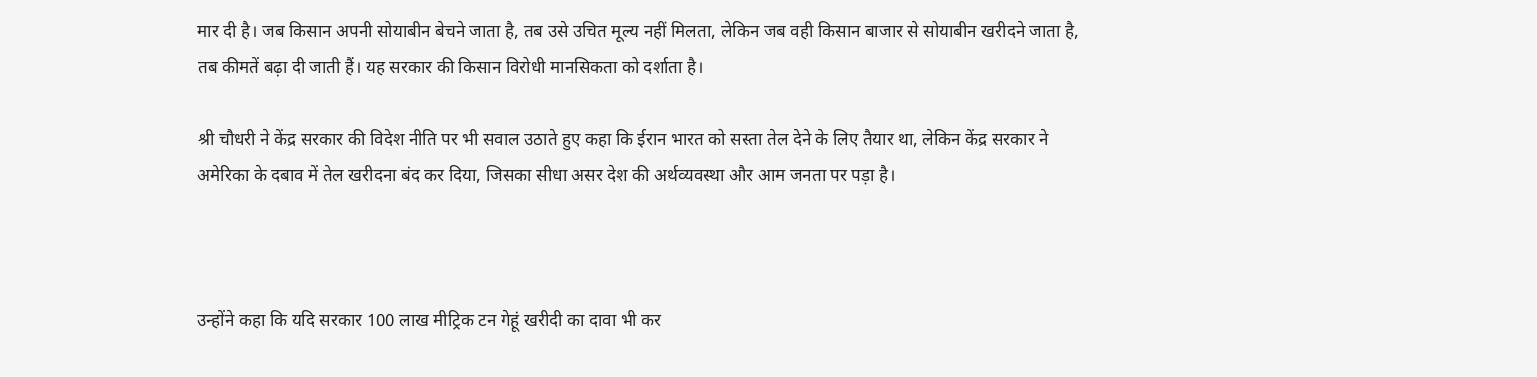मार दी है। जब किसान अपनी सोयाबीन बेचने जाता है, तब उसे उचित मूल्य नहीं मिलता, लेकिन जब वही किसान बाजार से सोयाबीन खरीदने जाता है, तब कीमतें बढ़ा दी जाती हैं। यह सरकार की किसान विरोधी मानसिकता को दर्शाता है।

श्री चौधरी ने केंद्र सरकार की विदेश नीति पर भी सवाल उठाते हुए कहा कि ईरान भारत को सस्ता तेल देने के लिए तैयार था, लेकिन केंद्र सरकार ने अमेरिका के दबाव में तेल खरीदना बंद कर दिया, जिसका सीधा असर देश की अर्थव्यवस्था और आम जनता पर पड़ा है।



उन्होंने कहा कि यदि सरकार 100 लाख मीट्रिक टन गेहूं खरीदी का दावा भी कर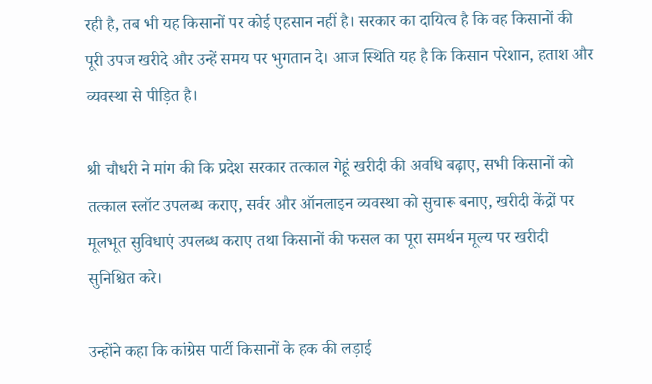रही है, तब भी यह किसानों पर कोई एहसान नहीं है। सरकार का दायित्व है कि वह किसानों की पूरी उपज खरीदे और उन्हें समय पर भुगतान दे। आज स्थिति यह है कि किसान परेशान, हताश और व्यवस्था से पीड़ित है।

श्री चौधरी ने मांग की कि प्रदेश सरकार तत्काल गेहूं खरीदी की अवधि बढ़ाए, सभी किसानों को तत्काल स्लॉट उपलब्ध कराए, सर्वर और ऑनलाइन व्यवस्था को सुचारू बनाए, खरीदी केंद्रों पर मूलभूत सुविधाएं उपलब्ध कराए तथा किसानों की फसल का पूरा समर्थन मूल्य पर खरीदी सुनिश्चित करे।

उन्होंने कहा कि कांग्रेस पार्टी किसानों के हक की लड़ाई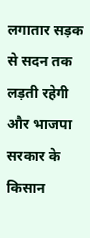लगातार सड़क से सदन तक लड़ती रहेगी और भाजपा सरकार के किसान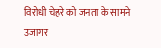विरोधी चेहरे को जनता के सामने उजागर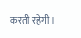करती रहेगी।